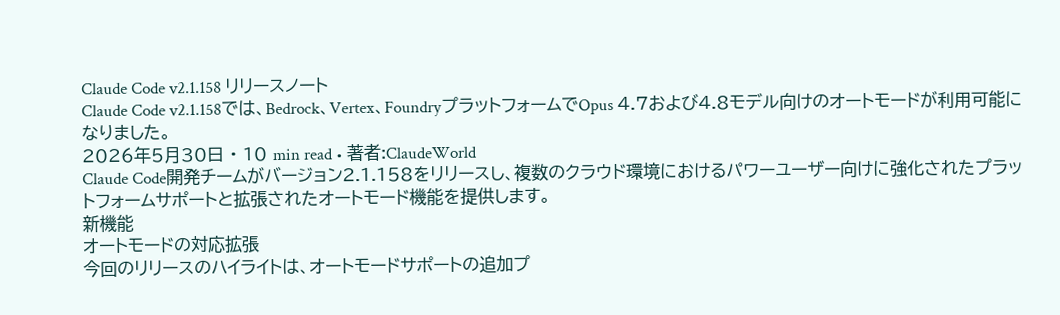Claude Code v2.1.158 リリースノート
Claude Code v2.1.158では、Bedrock、Vertex、FoundryプラットフォームでOpus 4.7および4.8モデル向けのオートモードが利用可能になりました。
2026年5月30日 • 10 min read • 著者:ClaudeWorld
Claude Code開発チームがバージョン2.1.158をリリースし、複数のクラウド環境におけるパワーユーザー向けに強化されたプラットフォームサポートと拡張されたオートモード機能を提供します。
新機能
オートモードの対応拡張
今回のリリースのハイライトは、オートモードサポートの追加プ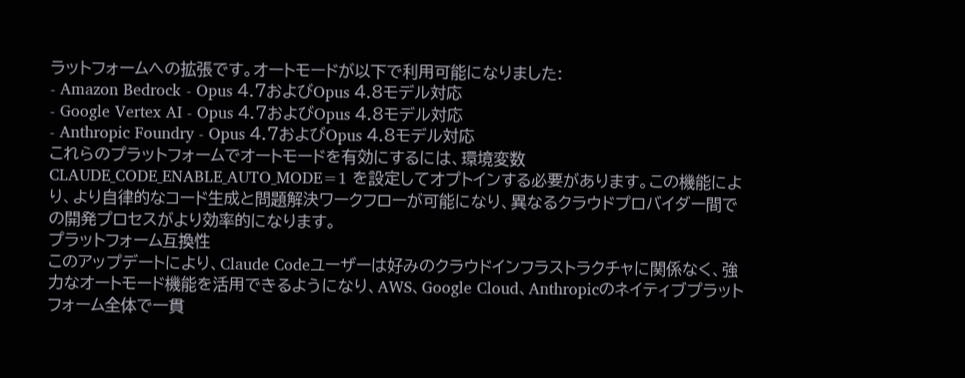ラットフォームへの拡張です。オートモードが以下で利用可能になりました:
- Amazon Bedrock - Opus 4.7およびOpus 4.8モデル対応
- Google Vertex AI - Opus 4.7およびOpus 4.8モデル対応
- Anthropic Foundry - Opus 4.7およびOpus 4.8モデル対応
これらのプラットフォームでオートモードを有効にするには、環境変数 CLAUDE_CODE_ENABLE_AUTO_MODE=1 を設定してオプトインする必要があります。この機能により、より自律的なコード生成と問題解決ワークフローが可能になり、異なるクラウドプロバイダー間での開発プロセスがより効率的になります。
プラットフォーム互換性
このアップデートにより、Claude Codeユーザーは好みのクラウドインフラストラクチャに関係なく、強力なオートモード機能を活用できるようになり、AWS、Google Cloud、Anthropicのネイティブプラットフォーム全体で一貫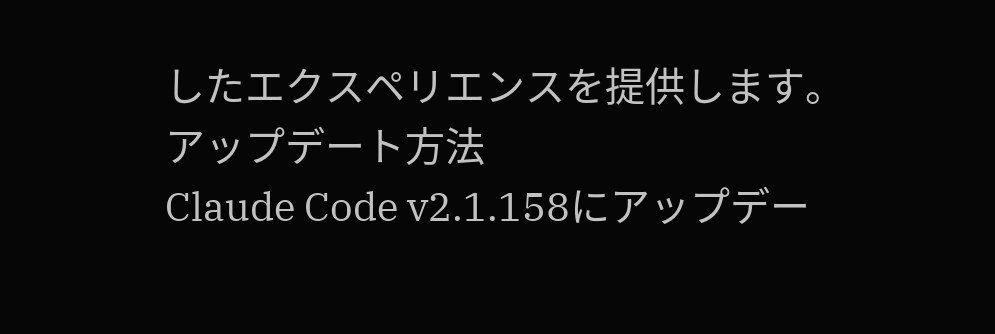したエクスペリエンスを提供します。
アップデート方法
Claude Code v2.1.158にアップデー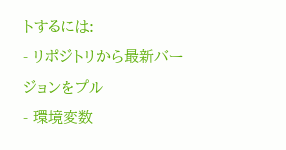トするには:
- リポジトリから最新バージョンをプル
- 環境変数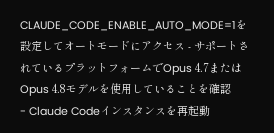CLAUDE_CODE_ENABLE_AUTO_MODE=1を設定してオートモードにアクセス - サポートされているプラットフォームでOpus 4.7またはOpus 4.8モデルを使用していることを確認
- Claude Codeインスタンスを再起動